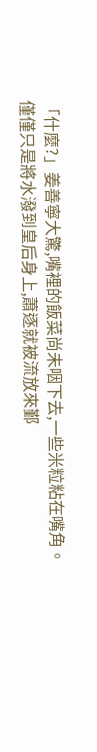「什麼?」姜善寧大驚,嘴裡的飯菜尚未咽下去,一些米粒粘在嘴角。
僅僅只是將水潑到皇后身上,蕭逐就被流放來鄞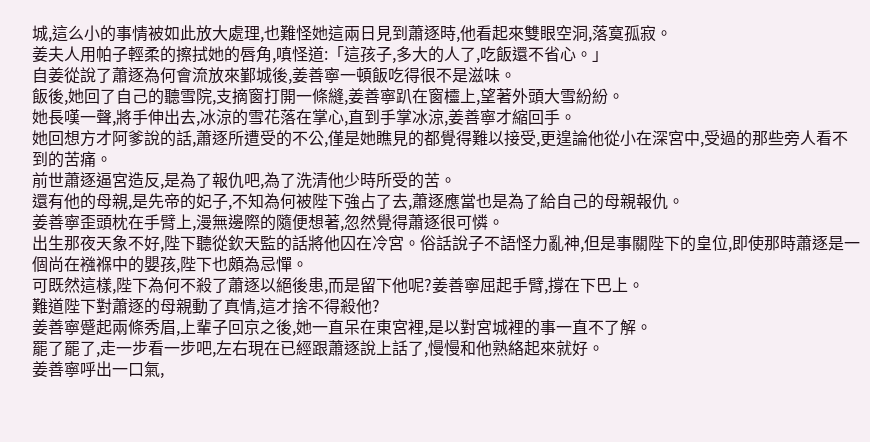城,這么小的事情被如此放大處理,也難怪她這兩日見到蕭逐時,他看起來雙眼空洞,落寞孤寂。
姜夫人用帕子輕柔的擦拭她的唇角,嗔怪道:「這孩子,多大的人了,吃飯還不省心。」
自姜從說了蕭逐為何會流放來鄞城後,姜善寧一頓飯吃得很不是滋味。
飯後,她回了自己的聽雪院,支摘窗打開一條縫,姜善寧趴在窗欞上,望著外頭大雪紛紛。
她長嘆一聲,將手伸出去,冰涼的雪花落在掌心,直到手掌冰涼,姜善寧才縮回手。
她回想方才阿爹說的話,蕭逐所遭受的不公,僅是她瞧見的都覺得難以接受,更遑論他從小在深宮中,受過的那些旁人看不到的苦痛。
前世蕭逐逼宮造反,是為了報仇吧,為了洗清他少時所受的苦。
還有他的母親,是先帝的妃子,不知為何被陛下強占了去,蕭逐應當也是為了給自己的母親報仇。
姜善寧歪頭枕在手臂上,漫無邊際的隨便想著,忽然覺得蕭逐很可憐。
出生那夜天象不好,陛下聽從欽天監的話將他囚在冷宮。俗話說子不語怪力亂神,但是事關陛下的皇位,即使那時蕭逐是一個尚在襁褓中的嬰孩,陛下也頗為忌憚。
可既然這樣,陛下為何不殺了蕭逐以絕後患,而是留下他呢?姜善寧屈起手臂,撐在下巴上。
難道陛下對蕭逐的母親動了真情,這才捨不得殺他?
姜善寧蹙起兩條秀眉,上輩子回京之後,她一直呆在東宮裡,是以對宮城裡的事一直不了解。
罷了罷了,走一步看一步吧,左右現在已經跟蕭逐說上話了,慢慢和他熟絡起來就好。
姜善寧呼出一口氣,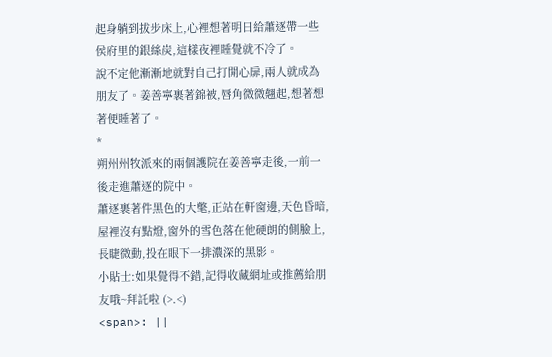起身躺到拔步床上,心裡想著明日給蕭逐帶一些侯府里的銀絲炭,這樣夜裡睡覺就不冷了。
說不定他漸漸地就對自己打開心扉,兩人就成為朋友了。姜善寧裹著錦被,唇角微微翹起,想著想著便睡著了。
*
朔州州牧派來的兩個護院在姜善寧走後,一前一後走進蕭逐的院中。
蕭逐裹著件黑色的大氅,正站在軒窗邊,天色昏暗,屋裡沒有點燈,窗外的雪色落在他硬朗的側臉上,長睫微動,投在眼下一排濃深的黑影。
小貼士:如果覺得不錯,記得收藏網址或推薦給朋友哦~拜託啦 (>.<)
<span>: ||